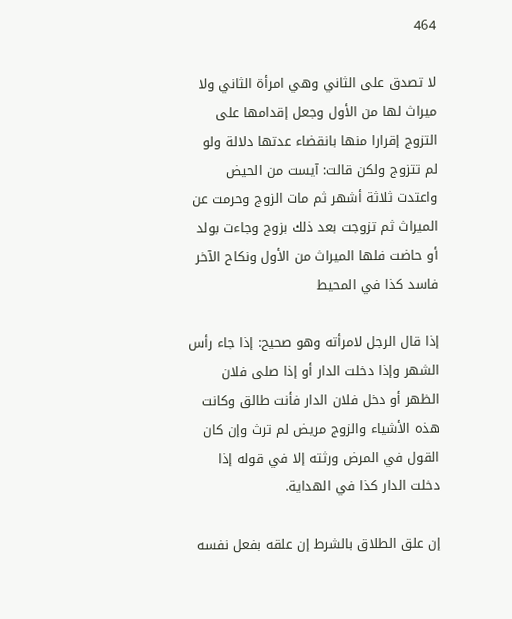464

لا تصدق على الثاني وهي امرأة الثاني ولا ميراث لها من الأول وجعل إقدامها على التزوج إقرارا منها بانقضاء عدتها دلالة ولو لم تتزوج ولكن قالت: آيست من الحيض واعتدت ثلاثة أشهر ثم مات الزوج وحرمت عن الميراث ثم تزوجت بعد ذلك بزوج وجاءت بولد أو حاضت فلها الميراث من الأول ونكاح الآخر فاسد كذا في المحيط

إذا قال الرجل لامرأته وهو صحيح: إذا جاء رأس الشهر وإذا دخلت الدار أو إذا صلى فلان الظهر أو دخل فلان الدار فأنت طالق وكانت هذه الأشياء والزوج مريض لم ترث وإن كان القول في المرض ورثته إلا في قوله إذا دخلت الدار كذا في الهداية.

إن علق الطلاق بالشرط إن علقه بفعل نفسه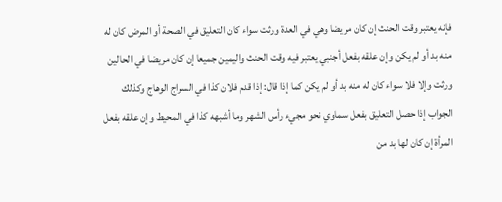فإنه يعتبر وقت الحنث إن كان مريضا وهي في العدة ورثت سواء كان التعليق في الصحة أو المرض كان له منه بد أو لم يكن وإن علقه بفعل أجنبي يعتبر فيه وقت الحنث واليمين جميعا إن كان مريضا في الحالين ورثت وإلا فلا سواء كان له منه بد أو لم يكن كما إذا قال: إذا قدم فلان كذا في السراج الوهاج وكذلك الجواب إذا حصل التعليق بفعل سماوي نحو مجيء رأس الشهر وما أشبهه كذا في المحيط وإن علقه بفعل المرأة إن كان لها بد من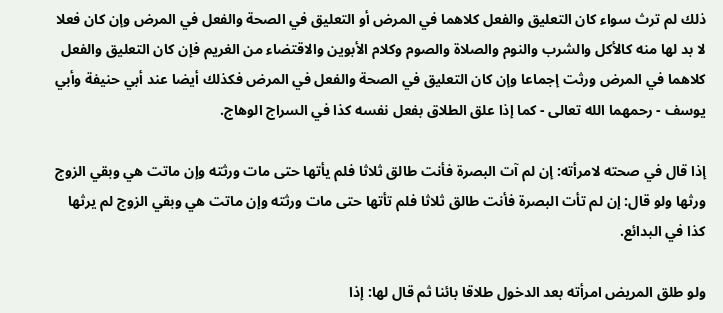ذلك لم ترث سواء كان التعليق والفعل كلاهما في المرض أو التعليق في الصحة والفعل في المرض وإن كان فعلا لا بد لها منه كالأكل والشرب والنوم والصلاة والصوم وكلام الأبوين والاقتضاء من الغريم فإن كان التعليق والفعل كلاهما في المرض ورثت إجماعا وإن كان التعليق في الصحة والفعل في المرض فكذلك أيضا عند أبي حنيفة وأبي يوسف - رحمهما الله تعالى - كما إذا علق الطلاق بفعل نفسه كذا في السراج الوهاج.

إذا قال في صحته لامرأته: إن لم آت البصرة فأنت طالق ثلاثا فلم يأتها حتى مات ورثته وإن ماتت هي وبقي الزوج ورثها ولو قال: إن لم تأت البصرة فأنت طالق ثلاثا فلم تأتها حتى مات ورثته وإن ماتت هي وبقي الزوج لم يرثها كذا في البدائع.

ولو طلق المريض امرأته بعد الدخول طلاقا بائنا ثم قال لها: إذا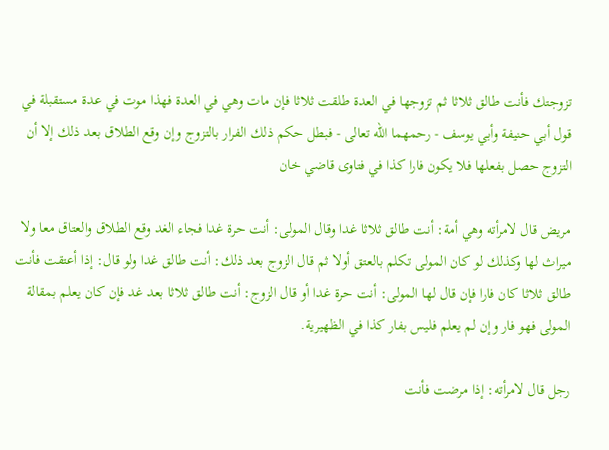تزوجتك فأنت طالق ثلاثا ثم تزوجها في العدة طلقت ثلاثا فإن مات وهي في العدة فهذا موت في عدة مستقبلة في قول أبي حنيفة وأبي يوسف - رحمهما الله تعالى - فبطل حكم ذلك الفرار بالتزوج وإن وقع الطلاق بعد ذلك إلا أن التزوج حصل بفعلها فلا يكون فارا كذا في فتاوى قاضي خان

مريض قال لامرأته وهي أمة: أنت طالق ثلاثا غدا وقال المولى: أنت حرة غدا فجاء الغد وقع الطلاق والعتاق معا ولا ميراث لها وكذلك لو كان المولى تكلم بالعتق أولا ثم قال الزوج بعد ذلك: أنت طالق غدا ولو قال: إذا أعتقت فأنت طالق ثلاثا كان فارا فإن قال لها المولى: أنت حرة غدا أو قال الزوج: أنت طالق ثلاثا بعد غد فإن كان يعلم بمقالة المولى فهو فار وإن لم يعلم فليس بفار كذا في الظهيرية.

رجل قال لامرأته: إذا مرضت فأنت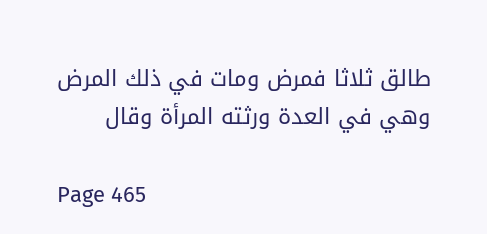طالق ثلاثا فمرض ومات في ذلك المرض وهي في العدة ورثته المرأة وقال

Page 465